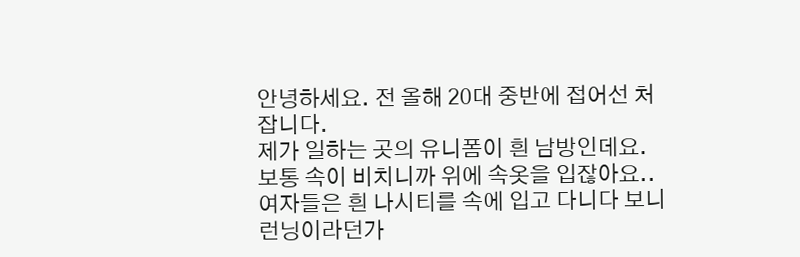안녕하세요. 전 올해 20대 중반에 접어선 처잡니다.
제가 일하는 곳의 유니폼이 흰 남방인데요.
보통 속이 비치니까 위에 속옷을 입잖아요..
여자들은 흰 나시티를 속에 입고 다니다 보니 런닝이라던가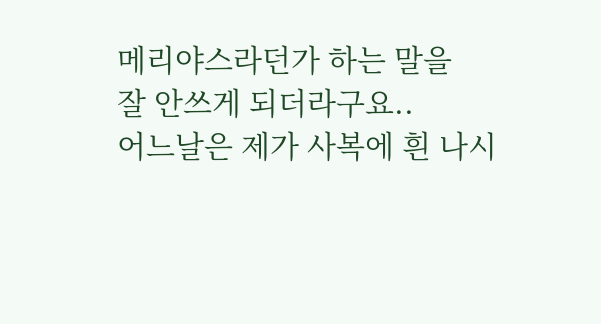메리야스라던가 하는 말을
잘 안쓰게 되더라구요..
어느날은 제가 사복에 흰 나시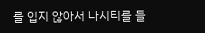를 입지 않아서 나시티를 들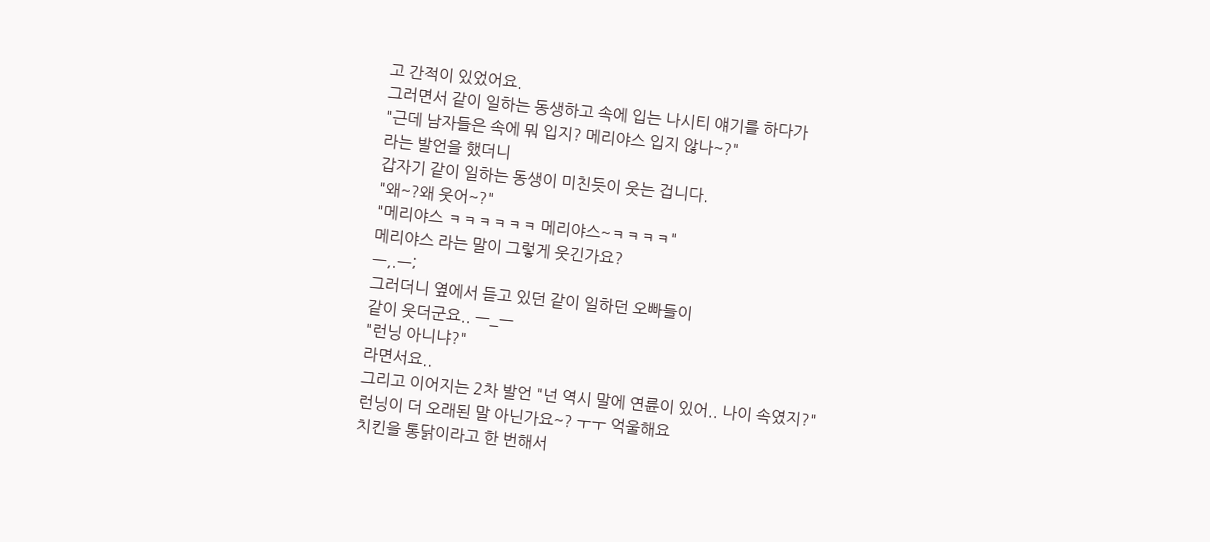고 간적이 있었어요.
그러면서 같이 일하는 동생하고 속에 입는 나시티 얘기를 하다가
"근데 남자들은 속에 뭐 입지? 메리야스 입지 않나~?"
라는 발언을 했더니
갑자기 같이 일하는 동생이 미친듯이 웃는 겁니다.
"왜~?왜 웃어~?"
"메리야스 ㅋㅋㅋㅋㅋㅋ 메리야스~ㅋㅋㅋㅋ"
메리야스 라는 말이 그렇게 웃긴가요?
ㅡ,.ㅡ;
그러더니 옆에서 듣고 있던 같이 일하던 오빠들이
같이 웃더군요.. ㅡ_ㅡ
"런닝 아니냐?"
라면서요..
그리고 이어지는 2차 발언 "넌 역시 말에 연륜이 있어.. 나이 속였지?"
런닝이 더 오래된 말 아닌가요~? ㅜㅜ 억울해요
치킨을 통닭이라고 한 번해서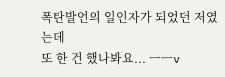폭탄발언의 일인자가 되었던 저였는데
또 한 건 했나봐요... ㅡㅡv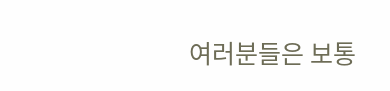여러분들은 보통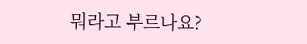뭐라고 부르나요?